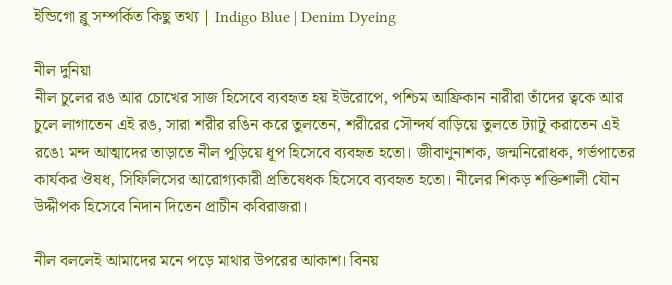ইন্ডিগো ব্লু সম্পর্কিত কিছু তথ্য | Indigo Blue | Denim Dyeing

নীল দুনিয়া
নীল চুলের রঙ আর চোখের সাজ হিসেবে ব্যবহৃত হয় ইউরোপে, পশ্চিম আফ্রিকান নারীরা তাঁদের ত্বকে আর চুলে লাগাতেন এই রঙ, সারা শরীর রঙিন করে তুলতেন, শরীরের সৌন্দর্য বাড়িয়ে তুলতে ট্যাটু করাতেন এই রঙে৷ মন্দ আত্মাদের তাড়াতে নীল পুড়িয়ে ধূপ হিসেবে ব্যবহৃত হতো। জীবাণুনাশক, জন্মনিরোধক, গর্ভপাতের কার্যকর ঔষধ, সিফিলিসের আরোগ্যকারী প্রতিষেধক হিসেবে ব্যবহৃত হতো। নীলের শিকড় শক্তিশালী যৌন উদ্দীপক হিসেবে নিদান দিতেন প্রাচীন কবিরাজরা।

নীল বললেই আমাদের মনে পড়ে মাথার উপরের আকাশ। বিনয়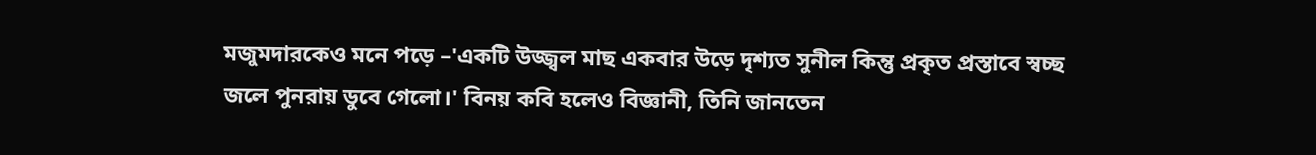মজুমদারকেও মনে পড়ে –'একটি উজ্জ্বল মাছ একবার উড়ে দৃশ্যত সুনীল কিন্তু প্রকৃত প্রস্তাবে স্বচ্ছ জলে পুনরায় ডুবে গেলো।' বিনয় কবি হলেও বিজ্ঞানী, তিনি জানতেন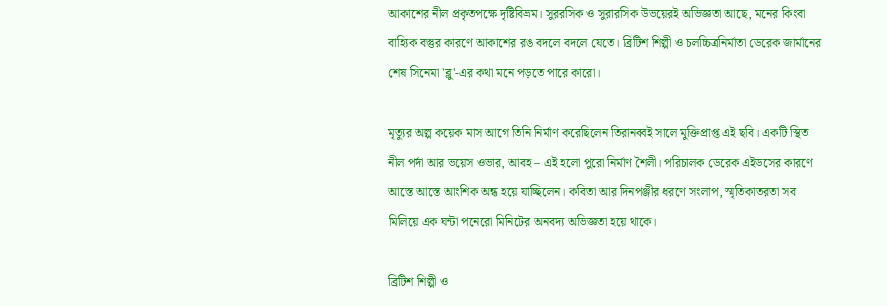আকাশের নীল প্রকৃতপক্ষে দৃষ্টিবিভ্রম। সুররসিক ও সুরারসিক উভয়েরই অভিজ্ঞতা আছে, মনের কিংবা বাহ্যিক বস্তুর কারণে আকাশের রঙ বদলে বদলে যেতে। ব্রিটিশ শিল্পী ও চলচ্চিত্রনির্মাতা ডেরেক জার্মানের শেষ সিনেমা 'ব্লু'-এর কথা মনে পড়তে পারে কারো।

মৃত্যুর অল্প কয়েক মাস আগে তিনি নির্মাণ করেছিলেন তিরানব্বই সালে মুক্তিপ্রাপ্ত এই ছবি। একটি স্থিত নীল পর্দা আর ভয়েস ওভার, আবহ – এই হলো পুরো নির্মাণ শৈলী। পরিচালক ডেরেক এইডসের কারণে আস্তে আস্তে আংশিক অন্ধ হয়ে যাচ্ছিলেন। কবিতা আর দিনপঞ্জীর ধরণে সংলাপ, স্মৃতিকাতরতা সব মিলিয়ে এক ঘন্টা পনেরো মিনিটের অনবদ্য অভিজ্ঞতা হয়ে থাকে।

ব্রিটিশ শিল্পী ও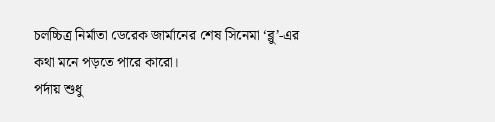চলচ্চিত্র নির্মাতা ডেরেক জার্মানের শেষ সিনেমা ‘ব্লু’-এর কথা মনে পড়তে পারে কারো।
পর্দায় শুধু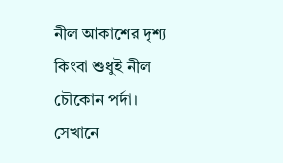নীল আকাশের দৃশ্য কিংবা শুধুই নীল চৌকোন পর্দা। সেখানে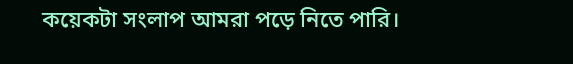কয়েকটা সংলাপ আমরা পড়ে নিতে পারি।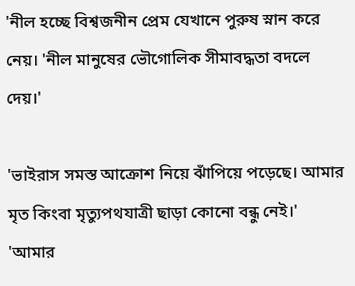'নীল হচ্ছে বিশ্বজনীন প্রেম যেখানে পুরুষ স্নান করে নেয়। 'নীল মানুষের ভৌগোলিক সীমাবদ্ধতা বদলে দেয়।'

'ভাইরাস সমস্ত আক্রোশ নিয়ে ঝাঁপিয়ে পড়েছে। আমার মৃত কিংবা মৃত্যুপথযাত্রী ছাড়া কোনো বন্ধু নেই।'
'আমার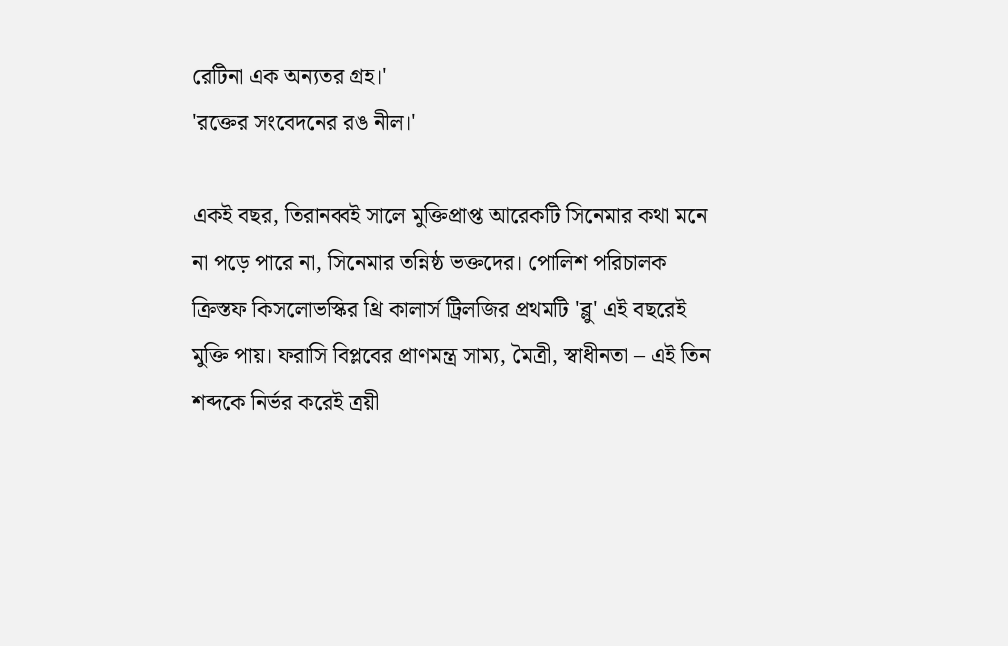রেটিনা এক অন্যতর গ্রহ।'
'রক্তের সংবেদনের রঙ নীল।'

একই বছর, তিরানব্বই সালে মুক্তিপ্রাপ্ত আরেকটি সিনেমার কথা মনে না পড়ে পারে না, সিনেমার তন্নিষ্ঠ ভক্তদের। পোলিশ পরিচালক ক্রিস্তফ কিসলোভস্কির থ্রি কালার্স ট্রিলজির প্রথমটি 'ব্লু' এই বছরেই মুক্তি পায়। ফরাসি বিপ্লবের প্রাণমন্ত্র সাম্য, মৈত্রী, স্বাধীনতা – এই তিন শব্দকে নির্ভর করেই ত্রয়ী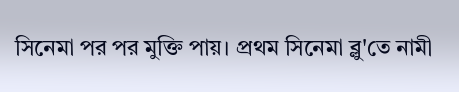সিনেমা পর পর মুক্তি পায়। প্রথম সিনেমা ব্লু'তে নামী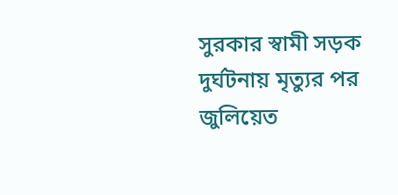সুরকার স্বামী সড়ক দুর্ঘটনায় মৃত্যুর পর জুলিয়েত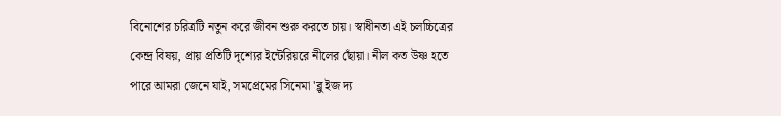বিনোশের চরিত্রটি নতুন করে জীবন শুরু করতে চায়। স্বাধীনতা এই চলচ্চিত্রের কেন্দ্র বিষয়, প্রায় প্রতিটি দৃশ্যের ইন্টেরিয়রে নীলের ছোঁয়া। নীল কত উষ্ণ হতে পারে আমরা জেনে যাই, সমপ্রেমের সিনেমা 'ব্লু ইজ দ্য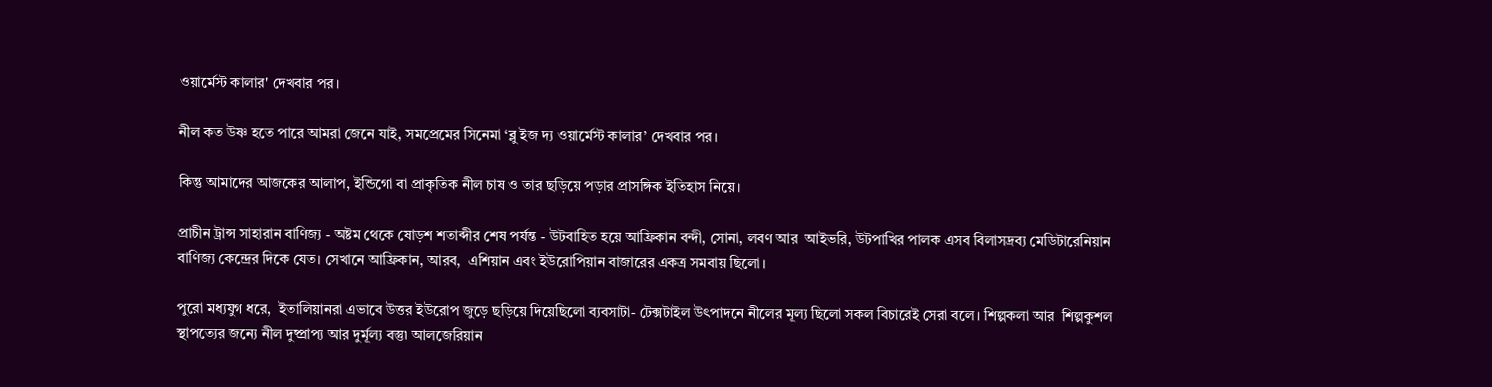ওয়ার্মেস্ট কালার' দেখবার পর।

নীল কত উষ্ণ হতে পারে আমরা জেনে যাই, সমপ্রেমের সিনেমা ‘ব্লু ইজ দ্য ওয়ার্মেস্ট কালার’ দেখবার পর।

কিন্তু আমাদের আজকের আলাপ, ইন্ডিগো বা প্রাকৃতিক নীল চাষ ও তার ছড়িয়ে পড়ার প্রাসঙ্গিক ইতিহাস নিয়ে।

প্রাচীন ট্রান্স সাহারান বাণিজ্য - অষ্টম থেকে ষোড়শ শতাব্দীর শেষ পর্যন্ত - উটবাহিত হয়ে আফ্রিকান বন্দী, সোনা, লবণ আর  আইভরি, উটপাখির পালক এসব বিলাসদ্রব্য মেডিটারেনিয়ান বাণিজ্য কেন্দ্রের দিকে যেত। সেখানে আফ্রিকান, আরব,  এশিয়ান এবং ইউরোপিয়ান বাজারের একত্র সমবায় ছিলো।

পুরো মধ্যযুগ ধরে,  ইতালিয়ানরা এভাবে উত্তর ইউরোপ জুড়ে ছড়িয়ে দিয়েছিলো ব্যবসাটা- টেক্সটাইল উৎপাদনে নীলের মূল্য ছিলো সকল বিচারেই সেরা বলে। শিল্পকলা আর  শিল্পকুশল স্থাপত্যের জন্যে নীল দুষ্প্রাপ্য আর দুর্মূল্য বস্তু৷ আলজেরিয়ান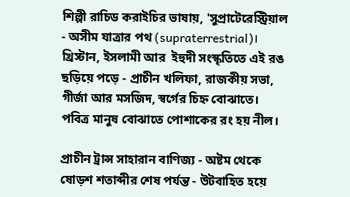শিল্পী রাচিড করাইচির ভাষায়, 'সুপ্রাটেরেস্ট্রিয়াল - অসীম যাত্রার পথ (supraterrestrial)। খ্রিস্টান, ইসলামী আর  ইহুদী সংস্কৃতিতে এই রঙ ছড়িয়ে পড়ে - প্রাচীন খলিফা, রাজকীয় সভা, গীর্জা আর মসজিদ, স্বর্গের চিহ্ন বোঝাতে। পবিত্র মানুষ বোঝাতে পোশাকের রং হয় নীল।

প্রাচীন ট্রান্স সাহারান বাণিজ্য - অষ্টম থেকে ষোড়শ শতাব্দীর শেষ পর্যন্ত - উটবাহিত হয়ে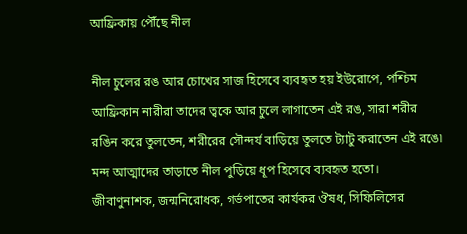আফ্রিকায় পৌঁছে নীল

নীল চুলের রঙ আর চোখের সাজ হিসেবে ব্যবহৃত হয় ইউরোপে, পশ্চিম আফ্রিকান নারীরা তাদের ত্বকে আর চুলে লাগাতেন এই রঙ, সারা শরীর রঙিন করে তুলতেন, শরীরের সৌন্দর্য বাড়িয়ে তুলতে ট্যাটু করাতেন এই রঙে৷ মন্দ আত্মাদের তাড়াতে নীল পুড়িয়ে ধূপ হিসেবে ব্যবহৃত হতো। জীবাণুনাশক, জন্মনিরোধক, গর্ভপাতের কার্যকর ঔষধ, সিফিলিসের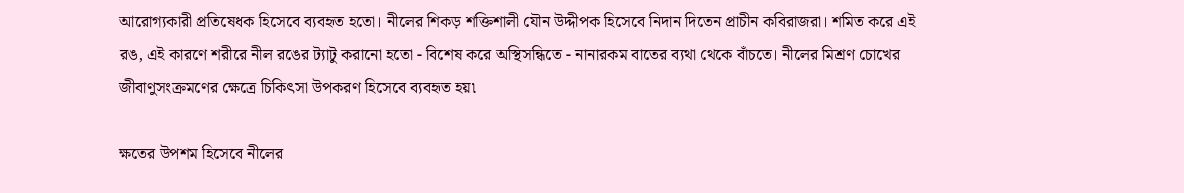আরোগ্যকারী প্রতিষেধক হিসেবে ব্যবহৃত হতো। নীলের শিকড় শক্তিশালী যৌন উদ্দীপক হিসেবে নিদান দিতেন প্রাচীন কবিরাজরা। শমিত করে এই রঙ, এই কারণে শরীরে নীল রঙের ট্যাটু করানো হতো - বিশেষ করে অস্থিসন্ধিতে - নানারকম বাতের ব্যথা থেকে বাঁচতে। নীলের মিশ্রণ চোখের জীবাণুসংক্রমণের ক্ষেত্রে চিকিৎসা উপকরণ হিসেবে ব্যবহৃত হয়৷

ক্ষতের উপশম হিসেবে নীলের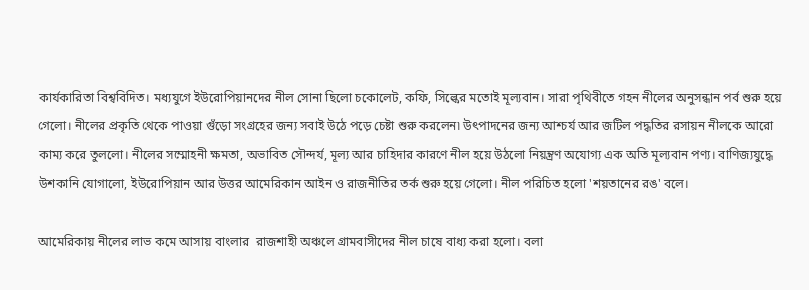কার্যকারিতা বিশ্ববিদিত। মধ্যযুগে ইউরোপিয়ানদের নীল সোনা ছিলো চকোলেট, কফি, সিল্কের মতোই মূল্যবান। সারা পৃথিবীতে গহন নীলের অনুসন্ধান পর্ব শুরু হয়ে গেলো। নীলের প্রকৃতি থেকে পাওয়া গুঁড়ো সংগ্রহের জন্য সবাই উঠে পড়ে চেষ্টা শুরু করলেন৷ উৎপাদনের জন্য আশ্চর্য আর জটিল পদ্ধতির রসায়ন নীলকে আরো কাম্য করে তুললো। নীলের সম্মোহনী ক্ষমতা, অভাবিত সৌন্দর্য, মূল্য আর চাহিদার কারণে নীল হয়ে উঠলো নিয়ন্ত্রণ অযোগ্য এক অতি মূল্যবান পণ্য। বাণিজ্যযুদ্ধে উশকানি যোগালো, ইউরোপিয়ান আর উত্তর আমেরিকান আইন ও রাজনীতির তর্ক শুরু হয়ে গেলো। নীল পরিচিত হলো 'শয়তানের রঙ' বলে।

আমেরিকায় নীলের লাভ কমে আসায় বাংলার  রাজশাহী অঞ্চলে গ্রামবাসীদের নীল চাষে বাধ্য করা হলো। বলা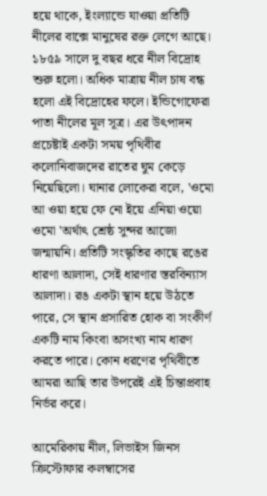হয়ে থাকে, ইংল্যান্ডে যাওয়া প্রতিটি নীলের বাক্সে মানুষের রক্ত লেগে আছে। ১৮৫৯ সালে দু বছর ধরে নীল বিদ্রোহ শুরু হলো। অধিক মাত্রায় নীল চাষ বন্ধ হলো এই বিদ্রোহের ফলে। ইন্ডিগোফেরা পাতা নীলের মূল সূত্র। এর উৎপাদন প্রচেষ্টাই একটা সময় পৃথিবীর কলোনিবাজদের রাতের ঘুম কেড়ে নিয়েছিলো। ঘানার লোকেরা বলে, 'ওমো আ ওয়া হয়ে ফে নো ইয়ে এনিয়া ওয়ো ওমো 'অর্থাৎ শ্রেষ্ঠ সুন্দর আজো জন্মায়নি। প্রতিটি সংস্কৃতির কাছে রঙের ধারণা আলাদা, সেই ধারণার স্তরবিন্যাস আলাদা। রঙ একটা স্থান হয়ে উঠতে পারে, সে স্থান প্রসারিত হোক বা সংকীর্ণ একটি নাম কিংবা অসংখ্য নাম ধারণ করতে পারে। কোন ধরণের পৃথিবীতে আমরা আছি তার উপরেই এই চিন্তাপ্রবাহ নির্ভর করে।

আমেরিকায় নীল, লিভাইস জিনস
ক্রিস্টোফার কলম্বাসের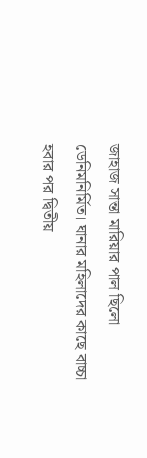জাহাজ সান্তা মারিয়ার পাল ছিলো ডেনিমনির্মিত। ঘানার মহিলাদের কাছে বাচ্চা হবার পর দ্বিতীয়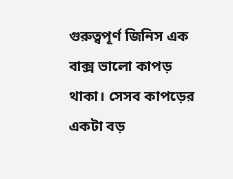গুরুত্বপূর্ণ জিনিস এক বাক্স ভালো কাপড় থাকা। সেসব কাপড়ের একটা বড়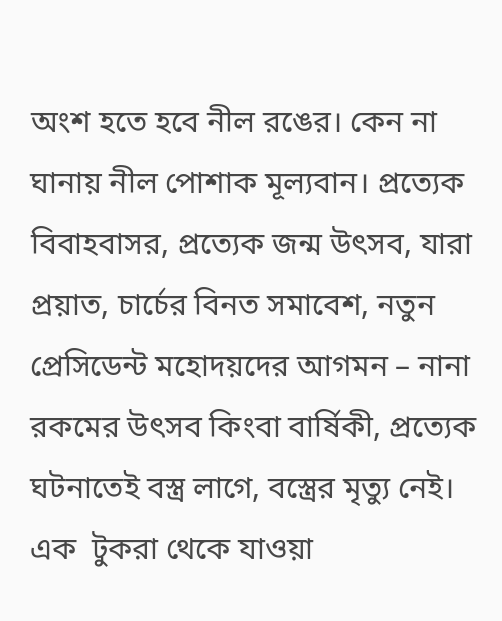অংশ হতে হবে নীল রঙের। কেন না ঘানায় নীল পোশাক মূল্যবান। প্রত্যেক বিবাহবাসর, প্রত্যেক জন্ম উৎসব, যারা প্রয়াত, চার্চের বিনত সমাবেশ, নতুন প্রেসিডেন্ট মহোদয়দের আগমন – নানা  রকমের উৎসব কিংবা বার্ষিকী, প্রত্যেক ঘটনাতেই বস্ত্র লাগে, বস্ত্রের মৃত্যু নেই। এক  টুকরা থেকে যাওয়া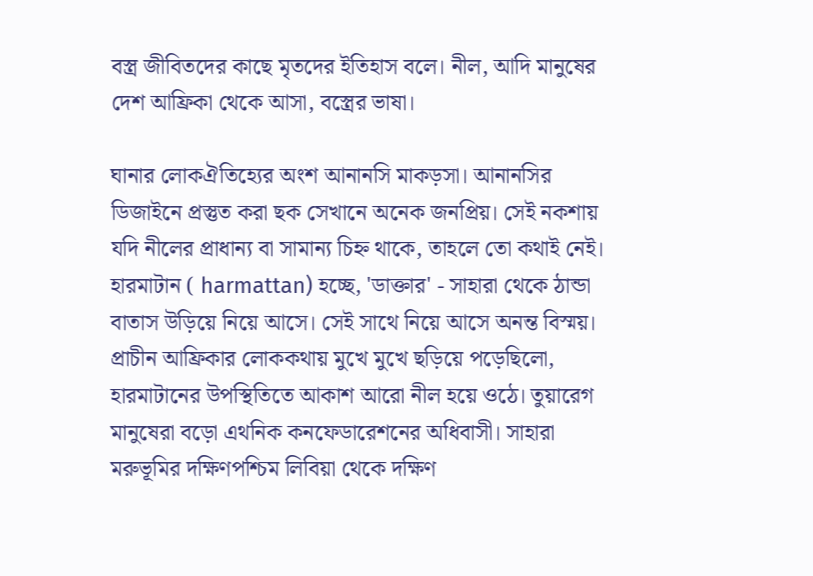বস্ত্র জীবিতদের কাছে মৃতদের ইতিহাস বলে। নীল, আদি মানুষের দেশ আফ্রিকা থেকে আসা, বস্ত্রের ভাষা।

ঘানার লোকঐতিহ্যের অংশ আনানসি মাকড়সা। আনানসির ডিজাইনে প্রস্তুত করা ছক সেখানে অনেক জনপ্রিয়। সেই নকশায় যদি নীলের প্রাধান্য বা সামান্য চিহ্ন থাকে, তাহলে তো কথাই নেই। হারমাটান ( harmattan) হচ্ছে, 'ডাক্তার' - সাহারা থেকে ঠান্ডা বাতাস উড়িয়ে নিয়ে আসে। সেই সাথে নিয়ে আসে অনন্ত বিস্ময়। প্রাচীন আফ্রিকার লোককথায় মুখে মুখে ছড়িয়ে পড়েছিলো, হারমাটানের উপস্থিতিতে আকাশ আরো নীল হয়ে ওঠে। তুয়ারেগ মানুষেরা বড়ো এথনিক কনফেডারেশনের অধিবাসী। সাহারা মরুভূমির দক্ষিণপশ্চিম লিবিয়া থেকে দক্ষিণ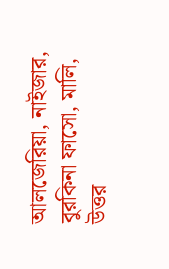আলজেরিয়া, নাইজার, বুরকিনা ফাসো, মালি, উত্তর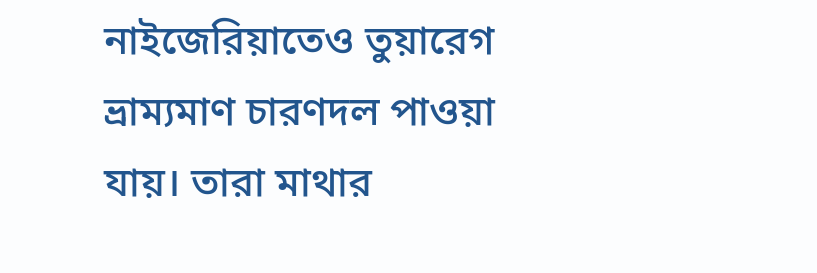নাইজেরিয়াতেও তুয়ারেগ ভ্রাম্যমাণ চারণদল পাওয়া যায়। তারা মাথার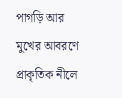পাগড়ি আর মুখের আবরণে প্রাকৃতিক নীলে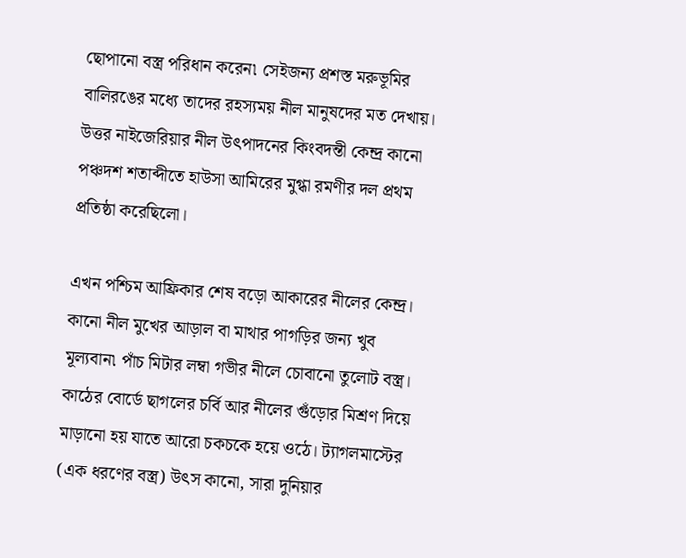ছোপানো বস্ত্র পরিধান করেন৷ সেইজন্য প্রশস্ত মরুভূমির বালিরঙের মধ্যে তাদের রহস্যময় নীল মানুষদের মত দেখায়। উত্তর নাইজেরিয়ার নীল উৎপাদনের কিংবদন্তী কেন্দ্র কানো পঞ্চদশ শতাব্দীতে হাউসা আমিরের মুগ্ধা রমণীর দল প্রথম প্রতিষ্ঠা করেছিলো।

এখন পশ্চিম আফ্রিকার শেষ বড়ো আকারের নীলের কেন্দ্র। কানো নীল মুখের আড়াল বা মাথার পাগড়ির জন্য খুব মূল্যবান৷ পাঁচ মিটার লম্বা গভীর নীলে চোবানো তুলোট বস্ত্র। কাঠের বোর্ডে ছাগলের চর্বি আর নীলের গুঁড়োর মিশ্রণ দিয়ে মাড়ানো হয় যাতে আরো চকচকে হয়ে ওঠে। ট্যাগলমাস্টের (এক ধরণের বস্ত্র) উৎস কানো, সারা দুনিয়ার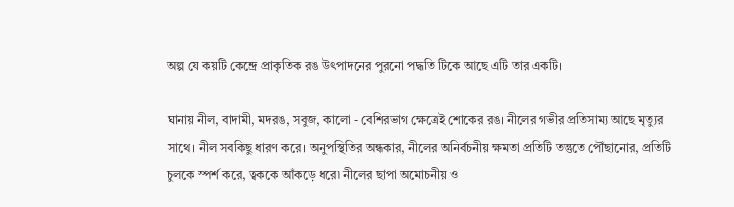অল্প যে কয়টি কেন্দ্রে প্রাকৃতিক রঙ উৎপাদনের পুরনো পদ্ধতি টিকে আছে এটি তার একটি।

ঘানায় নীল, বাদামী, মদরঙ, সবুজ, কালো - বেশিরভাগ ক্ষেত্রেই শোকের রঙ। নীলের গভীর প্রতিসাম্য আছে মৃত্যুর সাথে। নীল সবকিছু ধারণ করে। অনুপস্থিতির অন্ধকার, নীলের অনির্বচনীয় ক্ষমতা প্রতিটি তন্তুতে পৌঁছানোর, প্রতিটি চুলকে স্পর্শ করে, ত্বককে আঁকড়ে ধরে৷ নীলের ছাপা অমোচনীয় ও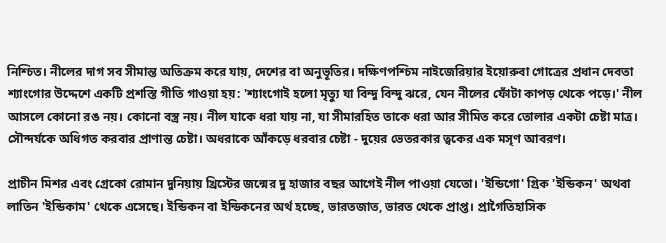নিশ্চিত। নীলের দাগ সব সীমান্ত অতিক্রম করে যায়, দেশের বা অনুভূতির। দক্ষিণপশ্চিম নাইজেরিয়ার ইয়োরুবা গোত্রের প্রধান দেবতা শ্যাংগোর উদ্দেশে একটি প্রশস্তি গীতি গাওয়া হয়: 'শ্যাংগোই হলো মৃত্যু যা বিন্দু বিন্দু ঝরে, যেন নীলের ফোঁটা কাপড় থেকে পড়ে।' নীল আসলে কোনো রঙ নয়। কোনো বস্ত্র নয়। নীল যাকে ধরা যায় না, যা সীমারহিত তাকে ধরা আর সীমিত করে তোলার একটা চেষ্টা মাত্র। সৌন্দর্যকে অধিগত করবার প্রাণান্ত চেষ্টা। অধরাকে আঁকড়ে ধরবার চেষ্টা - দুয়ের ভেতরকার ত্বকের এক মসৃণ আবরণ।

প্রাচীন মিশর এবং গ্রেকো রোমান দুনিয়ায় খ্রিস্টের জন্মের দু হাজার বছর আগেই নীল পাওয়া যেতো। 'ইন্ডিগো' গ্রিক 'ইন্ডিকন' অথবা লাতিন 'ইন্ডিকাম' থেকে এসেছে। ইন্ডিকন বা ইন্ডিকনের অর্থ হচ্ছে, ভারতজাত, ভারত থেকে প্রাপ্ত। প্রাগৈতিহাসিক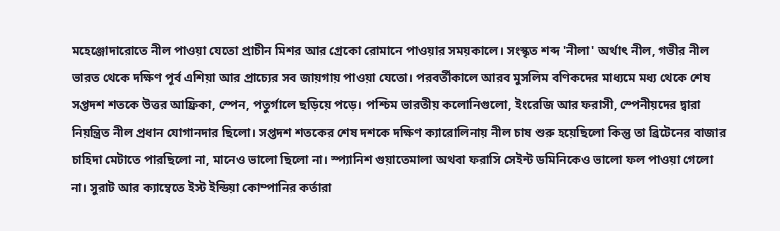মহেঞ্জোদারোতে নীল পাওয়া যেতো প্রাচীন মিশর আর গ্রেকো রোমানে পাওয়ার সময়কালে। সংস্কৃত শব্দ 'নীলা' অর্থাৎ নীল, গভীর নীল ভারত থেকে দক্ষিণ পূর্ব এশিয়া আর প্রাচ্যের সব জায়গায় পাওয়া যেতো। পরবর্তীকালে আরব মুসলিম বণিকদের মাধ্যমে মধ্য থেকে শেষ সপ্তদশ শতকে উত্তর আফ্রিকা, স্পেন, পতুর্গালে ছড়িয়ে পড়ে। পশ্চিম ভারতীয় কলোনিগুলো, ইংরেজি আর ফরাসী, স্পেনীয়দের দ্বারা নিয়ন্ত্রিত নীল প্রধান যোগানদার ছিলো। সপ্তদশ শতকের শেষ দশকে দক্ষিণ ক্যারোলিনায় নীল চাষ শুরু হয়েছিলো কিন্তু তা ব্রিটেনের বাজার চাহিদা মেটাতে পারছিলো না, মানেও ভালো ছিলো না। স্প্যানিশ গুয়াতেমালা অথবা ফরাসি সেইন্ট ডমিনিকেও ভালো ফল পাওয়া গেলো না। সুরাট আর ক্যাম্বেতে ইস্ট ইন্ডিয়া কোম্পানির কর্তারা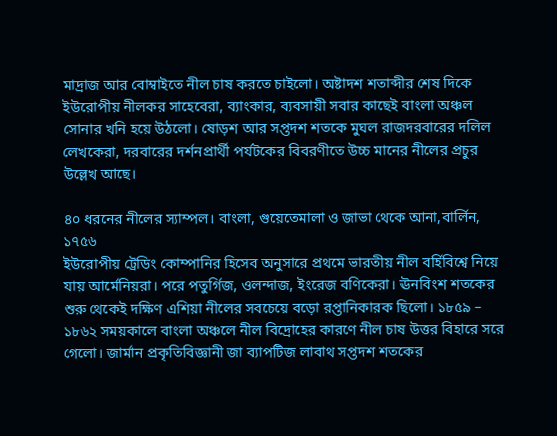মাদ্রাজ আর বোম্বাইতে নীল চাষ করতে চাইলো। অষ্টাদশ শতাব্দীর শেষ দিকে ইউরোপীয় নীলকর সাহেবেরা, ব্যাংকার, ব্যবসায়ী সবার কাছেই বাংলা অঞ্চল সোনার খনি হয়ে উঠলো। ষোড়শ আর সপ্তদশ শতকে মুঘল রাজদরবারের দলিল লেখকেরা, দরবারের দর্শনপ্রার্থী পর্যটকের বিবরণীতে উচ্চ মানের নীলের প্রচুর উল্লেখ আছে।

৪০ ধরনের নীলের স্যাম্পল। বাংলা, গুয়েতেমালা ও জাভা থেকে আনা,বার্লিন, ১৭৫৬
ইউরোপীয় ট্রেডিং কোম্পানির হিসেব অনুসারে প্রথমে ভারতীয় নীল বর্হিবিশ্বে নিয়ে যায় আর্মেনিয়রা। পরে পতুর্গিজ, ওলন্দাজ, ইংরেজ বণিকেরা। ঊনবিংশ শতকের শুরু থেকেই দক্ষিণ এশিয়া নীলের সবচেয়ে বড়ো রপ্তানিকারক ছিলো। ১৮৫৯ – ১৮৬২ সময়কালে বাংলা অঞ্চলে নীল বিদ্রোহের কারণে নীল চাষ উত্তর বিহারে সরে গেলো। জার্মান প্রকৃতিবিজ্ঞানী জা ব্যাপটিজ লাবাথ সপ্তদশ শতকের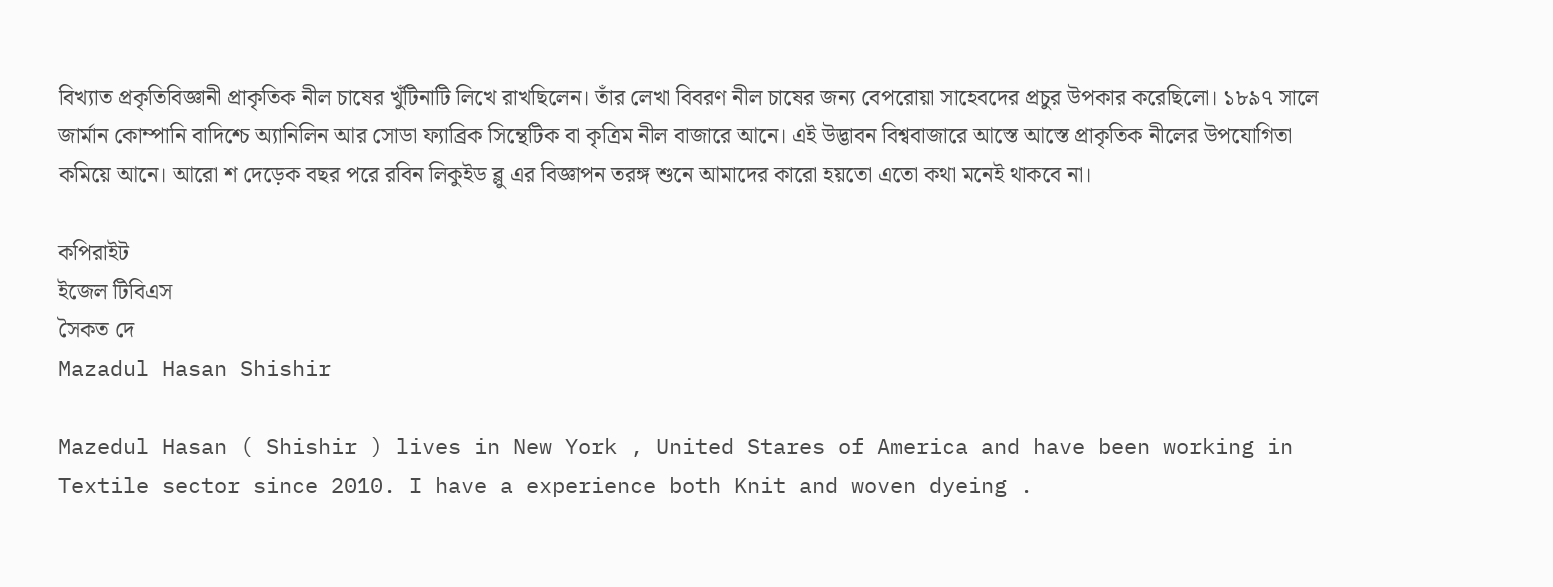বিখ্যাত প্রকৃতিবিজ্ঞানী প্রাকৃতিক নীল চাষের খুঁটিনাটি লিখে রাখছিলেন। তাঁর লেখা বিবরণ নীল চাষের জন্য বেপরোয়া সাহেবদের প্রচুর উপকার করেছিলো। ১৮৯৭ সালে জার্মান কোম্পানি বাদিশ্চে অ্যানিলিন আর সোডা ফ্যাব্রিক সিন্থেটিক বা কৃত্রিম নীল বাজারে আনে। এই উদ্ভাবন বিশ্ববাজারে আস্তে আস্তে প্রাকৃতিক নীলের উপযোগিতা কমিয়ে আনে। আরো শ দেড়েক বছর পরে রবিন লিকুইড ব্লু এর বিজ্ঞাপন তরঙ্গ শুনে আমাদের কারো হয়তো এতো কথা মনেই থাকবে না।

কপিরাইট
ইজেল টিবিএস
সৈকত দে
Mazadul Hasan Shishir

Mazedul Hasan ( Shishir ) lives in New York , United Stares of America and have been working in Textile sector since 2010. I have a experience both Knit and woven dyeing .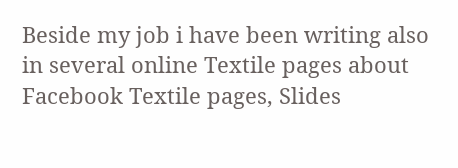Beside my job i have been writing also in several online Textile pages about Facebook Textile pages, Slides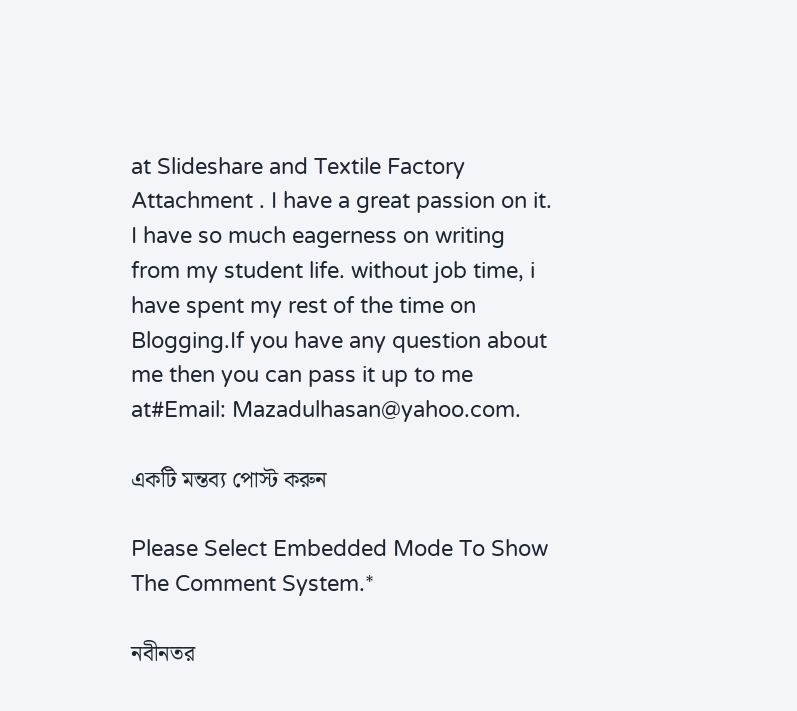at Slideshare and Textile Factory Attachment . I have a great passion on it. I have so much eagerness on writing from my student life. without job time, i have spent my rest of the time on Blogging.If you have any question about me then you can pass it up to me at#Email: Mazadulhasan@yahoo.com.

একটি মন্তব্য পোস্ট করুন

Please Select Embedded Mode To Show The Comment System.*

নবীনতর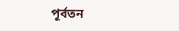পূর্বতন